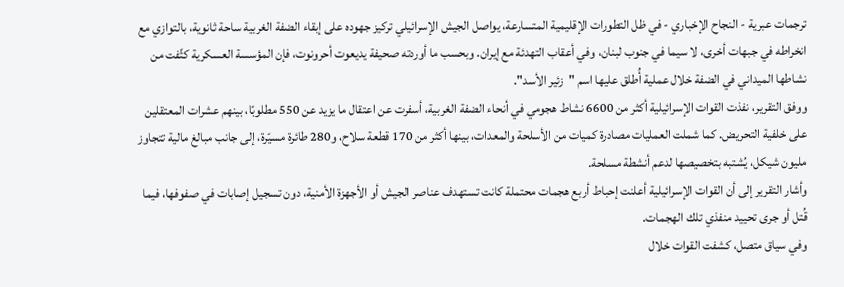ترجمات عبرية - النجاح الإخباري - في ظل التطورات الإقليمية المتسارعة، يواصل الجيش الإسرائيلي تركيز جهوده على إبقاء الضفة الغربية ساحة ثانوية، بالتوازي مع انخراطه في جبهات أخرى، لا سيما في جنوب لبنان، وفي أعقاب التهدئة مع إيران. وبحسب ما أوردته صحيفة يديعوت أحرونوت، فإن المؤسسة العسكرية كثّفت من نشاطها الميداني في الضفة خلال عملية أُطلق عليها اسم "زئير الأسد".
ووفق التقرير، نفذت القوات الإسرائيلية أكثر من 6600 نشاط هجومي في أنحاء الضفة الغربية، أسفرت عن اعتقال ما يزيد عن 550 مطلوبًا، بينهم عشرات المعتقلين على خلفية التحريض. كما شملت العمليات مصادرة كميات من الأسلحة والمعدات، بينها أكثر من 170 قطعة سلاح، و280 طائرة مسيّرة، إلى جانب مبالغ مالية تتجاوز مليون شيكل، يُشتبه بتخصيصها لدعم أنشطة مسلحة.
وأشار التقرير إلى أن القوات الإسرائيلية أعلنت إحباط أربع هجمات محتملة كانت تستهدف عناصر الجيش أو الأجهزة الأمنية، دون تسجيل إصابات في صفوفها، فيما قُتل أو جرى تحييد منفذي تلك الهجمات.
وفي سياق متصل، كشفت القوات خلال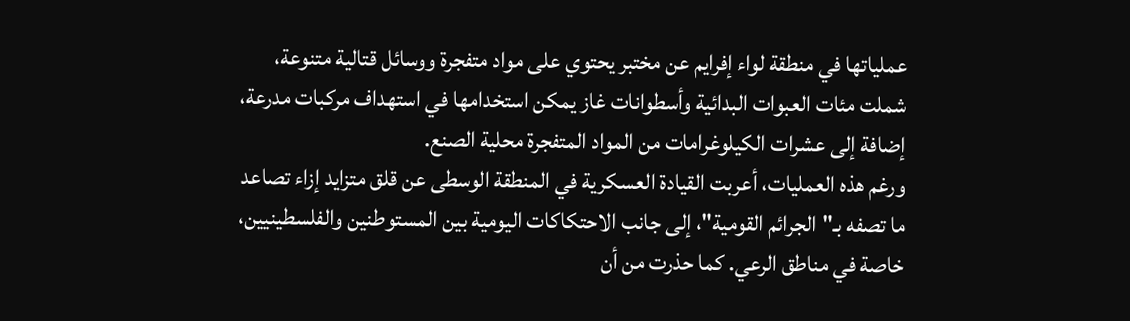عملياتها في منطقة لواء إفرايم عن مختبر يحتوي على مواد متفجرة ووسائل قتالية متنوعة، شملت مئات العبوات البدائية وأسطوانات غاز يمكن استخدامها في استهداف مركبات مدرعة، إضافة إلى عشرات الكيلوغرامات من المواد المتفجرة محلية الصنع.
ورغم هذه العمليات، أعربت القيادة العسكرية في المنطقة الوسطى عن قلق متزايد إزاء تصاعد ما تصفه بـ"الجرائم القومية"، إلى جانب الاحتكاكات اليومية بين المستوطنين والفلسطينيين، خاصة في مناطق الرعي. كما حذرت من أن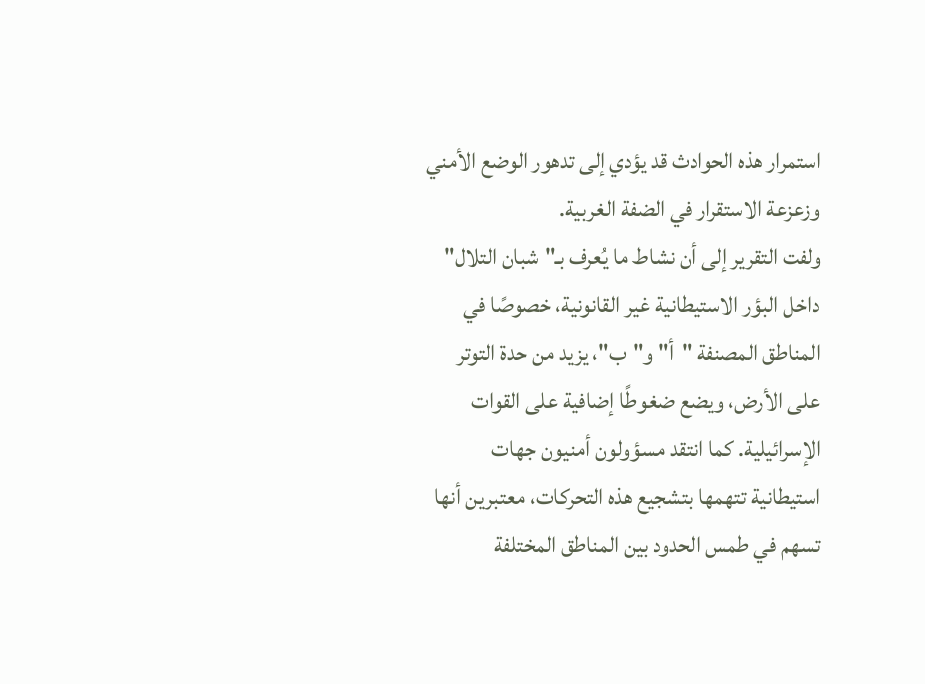استمرار هذه الحوادث قد يؤدي إلى تدهور الوضع الأمني وزعزعة الاستقرار في الضفة الغربية.
ولفت التقرير إلى أن نشاط ما يُعرف بـ"شبان التلال" داخل البؤر الاستيطانية غير القانونية، خصوصًا في المناطق المصنفة "أ" و"ب"، يزيد من حدة التوتر على الأرض، ويضع ضغوطًا إضافية على القوات الإسرائيلية. كما انتقد مسؤولون أمنيون جهات استيطانية تتهمها بتشجيع هذه التحركات، معتبرين أنها تسهم في طمس الحدود بين المناطق المختلفة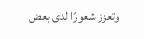وتعزز شعورًا لدى بعض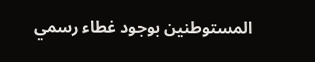المستوطنين بوجود غطاء رسمي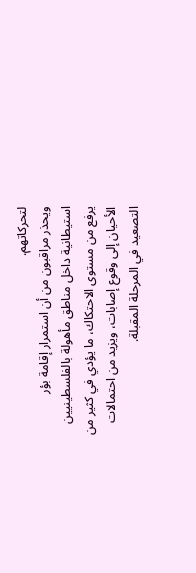لتحركاتهم.
ويحذر مراقبون من أن استمرار إقامة بؤر استيطانية داخل مناطق مأهولة بالفلسطينيين يرفع من مستوى الاحتكاك، ما يؤدي في كثير من الأحيان إلى وقوع إصابات، ويزيد من احتمالات التصعيد في المرحلة المقبلة.